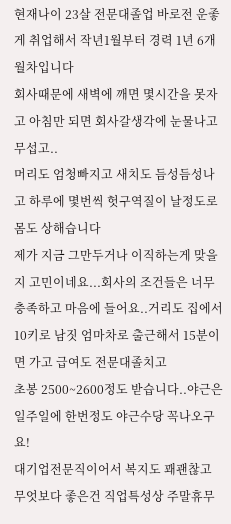현재나이 23살 전문대졸업 바로전 운좋게 취업해서 작년1월부터 경력 1년 6개월차입니다
회사때문에 새벽에 깨면 몇시간을 못자고 아침만 되면 회사갈생각에 눈물나고 무섭고..
머리도 엄청빠지고 새치도 듬성듬성나고 하루에 몇번씩 헛구역질이 날정도로 몸도 상해습니다
제가 지금 그만두거나 이직하는게 맞을지 고민이네요...회사의 조건들은 너무 충족하고 마음에 들어요..거리도 집에서 10키로 남짓 엄마차로 출근해서 15분이면 가고 급여도 전문대졸치고
초봉 2500~2600정도 받습니다..야근은 일주일에 한번정도 야근수당 꼭나오구요!
대기업전문직이어서 복지도 꽤괜찮고 무엇보다 좋은건 직업특성상 주말휴무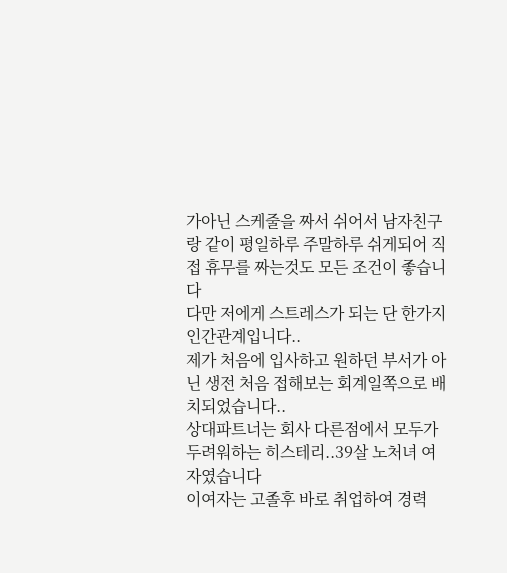가아닌 스케줄을 짜서 쉬어서 남자친구랑 같이 평일하루 주말하루 쉬게되어 직접 휴무를 짜는것도 모든 조건이 좋습니다
다만 저에게 스트레스가 되는 단 한가지 인간관계입니다..
제가 처음에 입사하고 원하던 부서가 아닌 생전 처음 접해보는 회계일쪽으로 배치되었습니다..
상대파트너는 회사 다른점에서 모두가 두려워하는 히스테리..39살 노처녀 여자였습니다
이여자는 고졸후 바로 취업하여 경력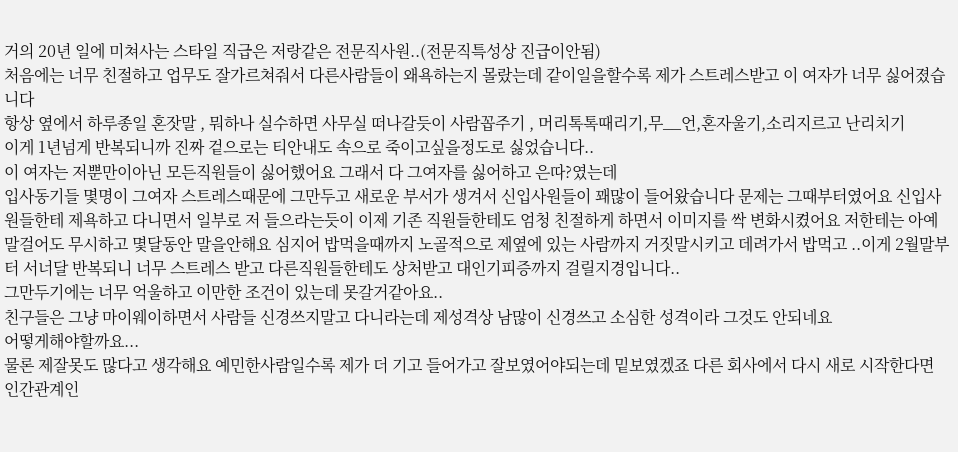거의 20년 일에 미쳐사는 스타일 직급은 저랑같은 전문직사원..(전문직특성상 진급이안됨)
처음에는 너무 친절하고 업무도 잘가르쳐줘서 다른사람들이 왜욕하는지 몰랐는데 같이일을할수록 제가 스트레스받고 이 여자가 너무 싫어졌습니다
항상 옆에서 하루종일 혼잣말 , 뭐하나 실수하면 사무실 떠나갈듯이 사람꼽주기 , 머리톡톡때리기,무__언,혼자울기,소리지르고 난리치기
이게 1년넘게 반복되니까 진짜 겉으로는 티안내도 속으로 죽이고싶을정도로 싫었습니다..
이 여자는 저뿐만이아닌 모든직원들이 싫어했어요 그래서 다 그여자를 싫어하고 은따?였는데
입사동기들 몇명이 그여자 스트레스때문에 그만두고 새로운 부서가 생겨서 신입사원들이 꽤많이 들어왔습니다 문제는 그때부터였어요 신입사원들한테 제욕하고 다니면서 일부로 저 들으라는듯이 이제 기존 직원들한테도 엄청 친절하게 하면서 이미지를 싹 변화시켰어요 저한테는 아예 말걸어도 무시하고 몇달동안 말을안해요 심지어 밥먹을때까지 노골적으로 제옆에 있는 사람까지 거짓말시키고 데려가서 밥먹고 ..이게 2월말부터 서너달 반복되니 너무 스트레스 받고 다른직원들한테도 상처받고 대인기피증까지 걸릴지경입니다..
그만두기에는 너무 억울하고 이만한 조건이 있는데 못갈거같아요..
친구들은 그냥 마이웨이하면서 사람들 신경쓰지말고 다니라는데 제성격상 남많이 신경쓰고 소심한 성격이라 그것도 안되네요
어떻게해야할까요...
물론 제잘못도 많다고 생각해요 예민한사람일수록 제가 더 기고 들어가고 잘보였어야되는데 밑보였겠죠 다른 회사에서 다시 새로 시작한다면 인간관계인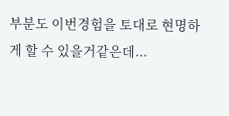부분도 이번경험을 토대로 현명하게 할 수 있을거같은데...